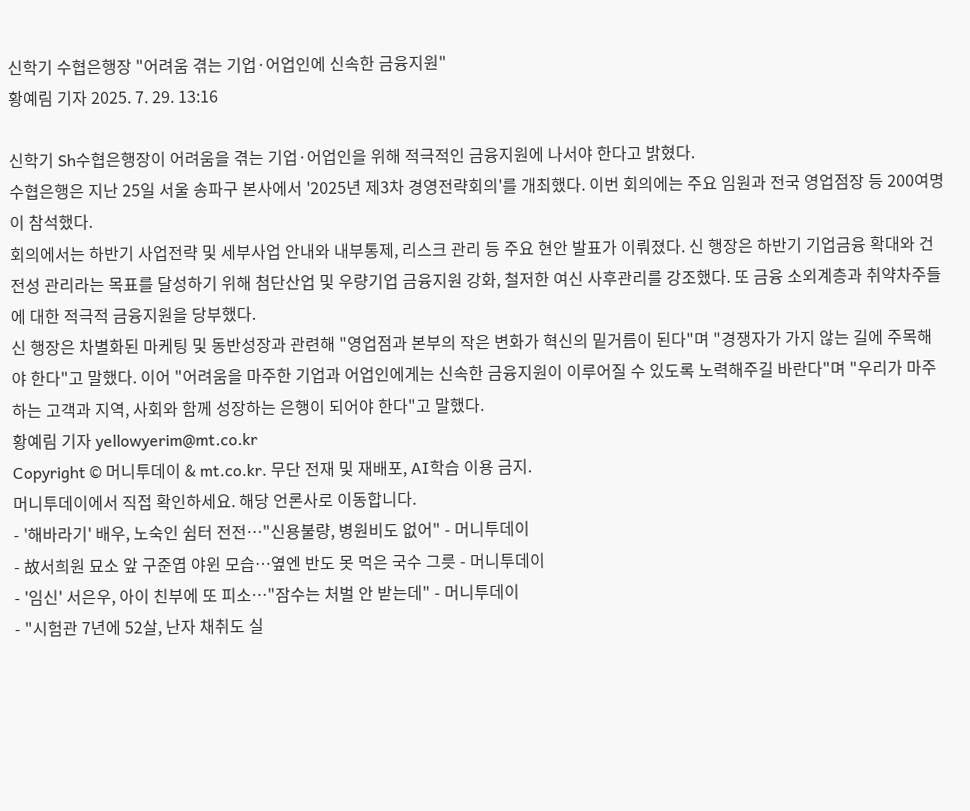신학기 수협은행장 "어려움 겪는 기업·어업인에 신속한 금융지원"
황예림 기자 2025. 7. 29. 13:16

신학기 Sh수협은행장이 어려움을 겪는 기업·어업인을 위해 적극적인 금융지원에 나서야 한다고 밝혔다.
수협은행은 지난 25일 서울 송파구 본사에서 '2025년 제3차 경영전략회의'를 개최했다. 이번 회의에는 주요 임원과 전국 영업점장 등 200여명이 참석했다.
회의에서는 하반기 사업전략 및 세부사업 안내와 내부통제, 리스크 관리 등 주요 현안 발표가 이뤄졌다. 신 행장은 하반기 기업금융 확대와 건전성 관리라는 목표를 달성하기 위해 첨단산업 및 우량기업 금융지원 강화, 철저한 여신 사후관리를 강조했다. 또 금융 소외계층과 취약차주들에 대한 적극적 금융지원을 당부했다.
신 행장은 차별화된 마케팅 및 동반성장과 관련해 "영업점과 본부의 작은 변화가 혁신의 밑거름이 된다"며 "경쟁자가 가지 않는 길에 주목해야 한다"고 말했다. 이어 "어려움을 마주한 기업과 어업인에게는 신속한 금융지원이 이루어질 수 있도록 노력해주길 바란다"며 "우리가 마주하는 고객과 지역, 사회와 함께 성장하는 은행이 되어야 한다"고 말했다.
황예림 기자 yellowyerim@mt.co.kr
Copyright © 머니투데이 & mt.co.kr. 무단 전재 및 재배포, AI학습 이용 금지.
머니투데이에서 직접 확인하세요. 해당 언론사로 이동합니다.
- '해바라기' 배우, 노숙인 쉼터 전전…"신용불량, 병원비도 없어" - 머니투데이
- 故서희원 묘소 앞 구준엽 야윈 모습…옆엔 반도 못 먹은 국수 그릇 - 머니투데이
- '임신' 서은우, 아이 친부에 또 피소…"잠수는 처벌 안 받는데" - 머니투데이
- "시험관 7년에 52살, 난자 채취도 실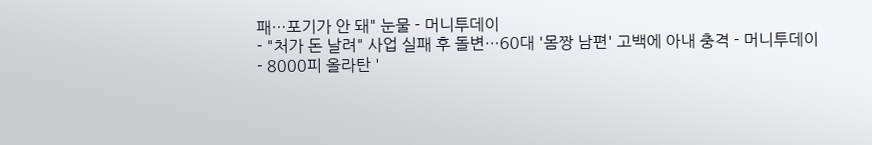패…포기가 안 돼" 눈물 - 머니투데이
- "처가 돈 날려" 사업 실패 후 돌변…60대 '몸짱 남편' 고백에 아내 충격 - 머니투데이
- 8000피 올라탄 '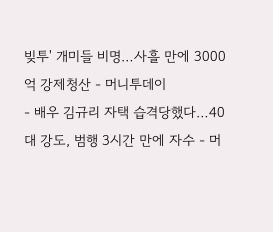빚투' 개미들 비명…사흘 만에 3000억 강제청산 - 머니투데이
- 배우 김규리 자택 습격당했다…40대 강도, 범행 3시간 만에 자수 - 머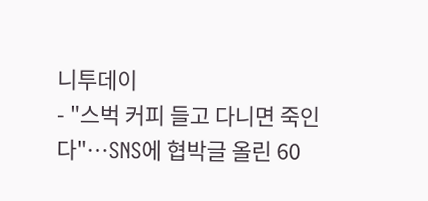니투데이
- "스벅 커피 들고 다니면 죽인다"…SNS에 협박글 올린 60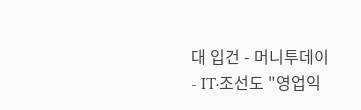대 입건 - 머니투데이
- IT·조선도 "영업익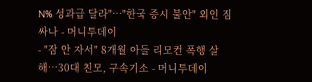N% 성과급 달라"…"한국 증시 불안" 외인 짐 싸나 - 머니투데이
- "잠 안 자서" 8개월 아들 리모컨 폭행 살해…30대 친모, 구속기소 - 머니투데이